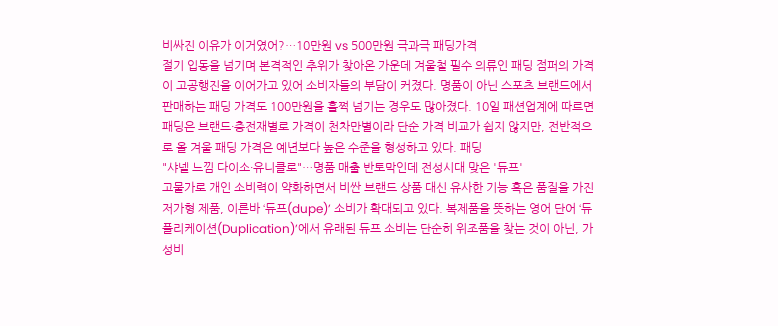비싸진 이유가 이거였어?…10만원 vs 500만원 극과극 패딩가격
절기 입동을 넘기며 본격적인 추위가 찾아온 가운데 겨울철 필수 의류인 패딩 점퍼의 가격이 고공행진을 이어가고 있어 소비자들의 부담이 커졌다. 명품이 아닌 스포츠 브랜드에서 판매하는 패딩 가격도 100만원을 훌쩍 넘기는 경우도 많아졌다. 10일 패션업계에 따르면 패딩은 브랜드·충전재별로 가격이 천차만별이라 단순 가격 비교가 쉽지 않지만, 전반적으로 올 겨울 패딩 가격은 예년보다 높은 수준을 형성하고 있다. 패딩
"샤넬 느낌 다이소·유니클로"…명품 매출 반토막인데 전성시대 맞은 '듀프'
고물가로 개인 소비력이 약화하면서 비싼 브랜드 상품 대신 유사한 기능 혹은 품질을 가진 저가형 제품, 이른바 ‘듀프(dupe)’ 소비가 확대되고 있다. 복제품을 뜻하는 영어 단어 ‘듀플리케이션(Duplication)’에서 유래된 듀프 소비는 단순히 위조품을 찾는 것이 아닌, 가성비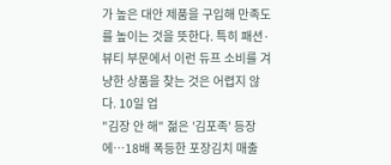가 높은 대안 제품을 구입해 만족도를 높이는 것을 뜻한다. 특히 패션·뷰티 부문에서 이런 듀프 소비를 겨냥한 상품을 찾는 것은 어렵지 않다. 10일 업
"김장 안 해" 젊은 '김포족' 등장에…18배 폭등한 포장김치 매출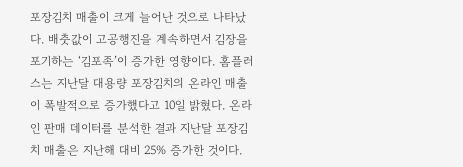포장김치 매출이 크게 늘어난 것으로 나타났다. 배춧값이 고공행진을 계속하면서 김장을 포기하는 ‘김포족’이 증가한 영향이다. 홈플러스는 지난달 대용량 포장김치의 온라인 매출이 폭발적으로 증가했다고 10일 밝혔다. 온라인 판매 데이터를 분석한 결과 지난달 포장김치 매출은 지난해 대비 25% 증가한 것이다.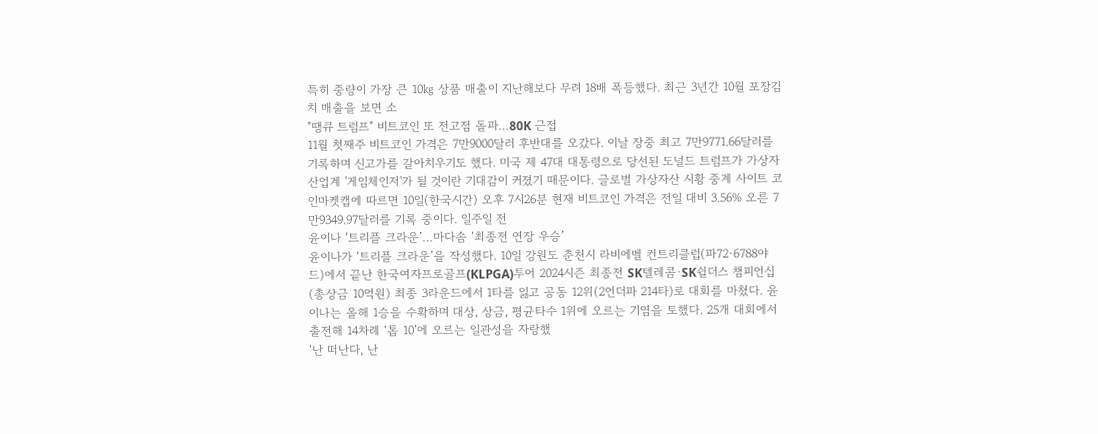특히 중량이 가장 큰 10㎏ 상품 매출이 지난해보다 무려 18배 폭등했다. 최근 3년간 10월 포장김치 매출을 보면 소
"땡큐 트럼프" 비트코인 또 전고점 돌파…80K 근접
11월 첫째주 비트코인 가격은 7만9000달러 후반대를 오갔다. 이날 장중 최고 7만9771.66달러를 기록하며 신고가를 갈아치우기도 했다. 미국 제 47대 대통령으로 당선된 도널드 트럼프가 가상자산업계 '게임체인저'가 될 것이란 기대감이 커졌기 때문이다. 글로벌 가상자산 시황 중계 사이트 코인마켓캡에 따르면 10일(한국시간) 오후 7시26분 현재 비트코인 가격은 전일 대비 3.56% 오른 7만9349.97달러를 기록 중이다. 일주일 전
윤이나 ‘트리플 크라운’…마다솜 ‘최종전 연장 우승’
윤이나가 ‘트리플 크라운’을 작성했다. 10일 강원도 춘천시 라비에벨 컨트리클럽(파72·6788야드)에서 끝난 한국여자프로골프(KLPGA)투어 2024시즌 최종전 SK텔레콤·SK쉴더스 챔피언십(총상금 10억원) 최종 3라운드에서 1타를 잃고 공동 12위(2언더파 214타)로 대회를 마쳤다. 윤이나는 올해 1승을 수확하며 대상, 상금, 평균타수 1위에 오르는 기염을 토했다. 25개 대회에서 출전해 14차례 ‘톱 10’에 오르는 일관성을 자랑했
‘난 떠난다, 난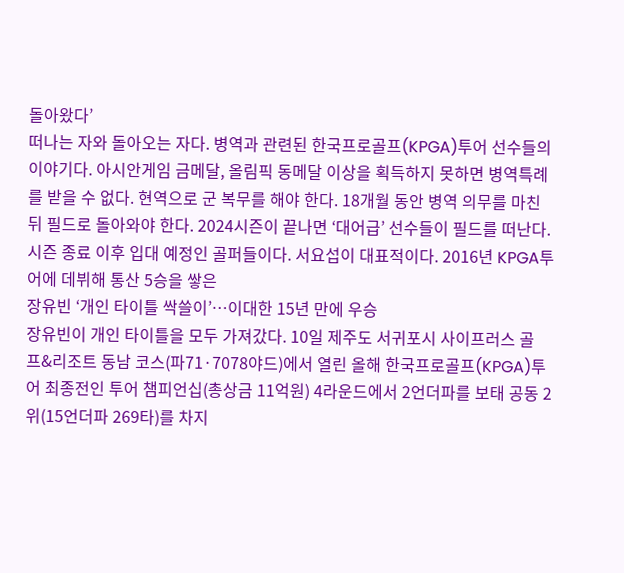돌아왔다’
떠나는 자와 돌아오는 자다. 병역과 관련된 한국프로골프(KPGA)투어 선수들의 이야기다. 아시안게임 금메달, 올림픽 동메달 이상을 획득하지 못하면 병역특례를 받을 수 없다. 현역으로 군 복무를 해야 한다. 18개월 동안 병역 의무를 마친 뒤 필드로 돌아와야 한다. 2024시즌이 끝나면 ‘대어급’ 선수들이 필드를 떠난다. 시즌 종료 이후 입대 예정인 골퍼들이다. 서요섭이 대표적이다. 2016년 KPGA투어에 데뷔해 통산 5승을 쌓은
장유빈 ‘개인 타이틀 싹쓸이’…이대한 15년 만에 우승
장유빈이 개인 타이틀을 모두 가져갔다. 10일 제주도 서귀포시 사이프러스 골프&리조트 동남 코스(파71·7078야드)에서 열린 올해 한국프로골프(KPGA)투어 최종전인 투어 챔피언십(총상금 11억원) 4라운드에서 2언더파를 보태 공동 2위(15언더파 269타)를 차지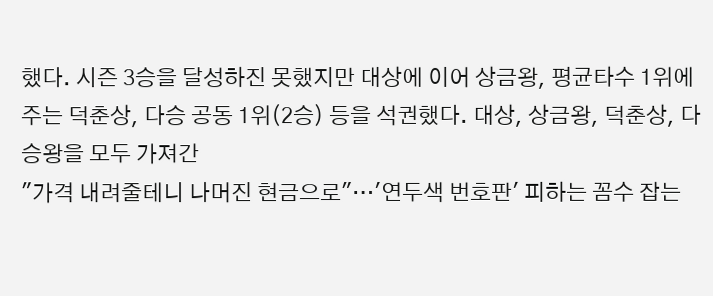했다. 시즌 3승을 달성하진 못했지만 대상에 이어 상금왕, 평균타수 1위에 주는 덕춘상, 다승 공동 1위(2승) 등을 석권했다. 대상, 상금왕, 덕춘상, 다승왕을 모두 가져간
"가격 내려줄테니 나머진 현금으로"…'연두색 번호판' 피하는 꼼수 잡는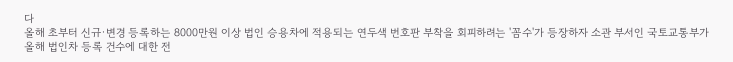다
올해 초부터 신규·변경 등록하는 8000만원 이상 법인 승용차에 적용되는 연두색 번호판 부착을 회피하려는 '꼼수'가 등장하자 소관 부서인 국토교통부가 올해 법인차 등록 건수에 대한 전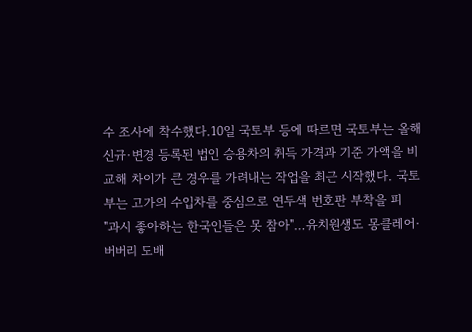수 조사에 착수했다.10일 국토부 등에 따르면 국토부는 올해 신규·변경 등록된 법인 승용차의 취득 가격과 기준 가액을 비교해 차이가 큰 경우를 가려내는 작업을 최근 시작했다. 국토부는 고가의 수입차를 중심으로 연두색 번호판 부착을 피
"과시 좋아하는 한국인들은 못 참아"…유치원생도 몽클레어·버버리 도배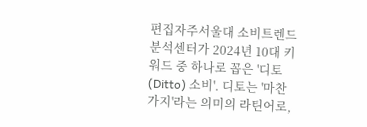편집자주서울대 소비트렌드분석센터가 2024년 10대 키워드 중 하나로 꼽은 '디토(Ditto) 소비'. 디토는 '마찬가지'라는 의미의 라틴어로,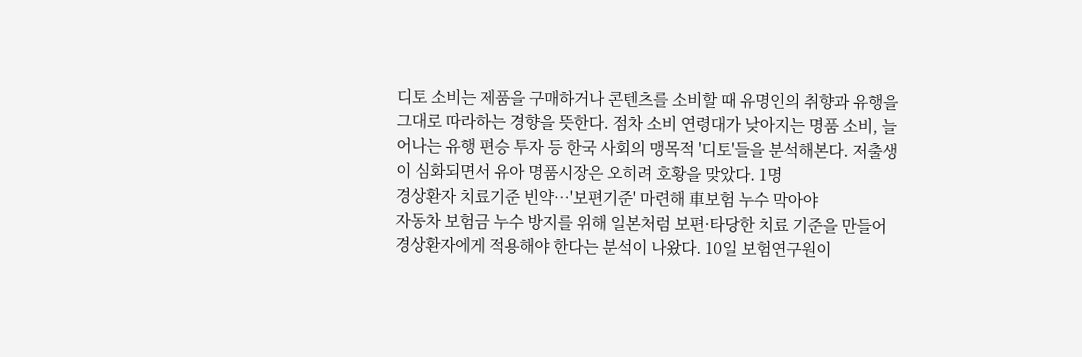디토 소비는 제품을 구매하거나 콘텐츠를 소비할 때 유명인의 취향과 유행을 그대로 따라하는 경향을 뜻한다. 점차 소비 연령대가 낮아지는 명품 소비, 늘어나는 유행 편승 투자 등 한국 사회의 맹목적 '디토'들을 분석해본다. 저출생이 심화되면서 유아 명품시장은 오히려 호황을 맞았다. 1명
경상환자 치료기준 빈약…'보편기준' 마련해 車보험 누수 막아야
자동차 보험금 누수 방지를 위해 일본처럼 보편·타당한 치료 기준을 만들어 경상환자에게 적용해야 한다는 분석이 나왔다. 10일 보험연구원이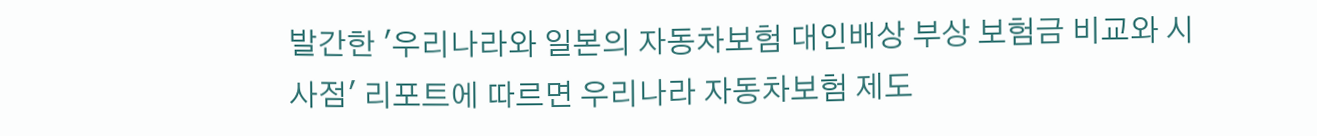발간한 '우리나라와 일본의 자동차보험 대인배상 부상 보험금 비교와 시사점' 리포트에 따르면 우리나라 자동차보험 제도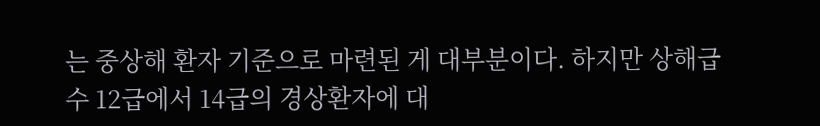는 중상해 환자 기준으로 마련된 게 대부분이다. 하지만 상해급수 12급에서 14급의 경상환자에 대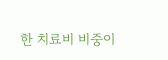한 치료비 비중이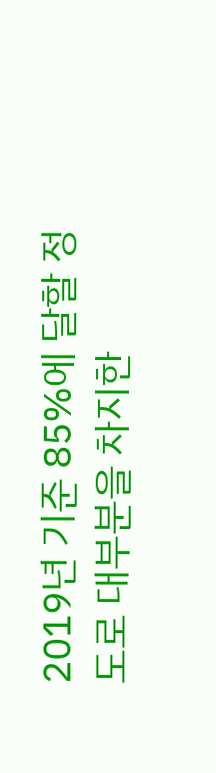2019년 기준 85%에 달할 정도로 대부분을 차지한